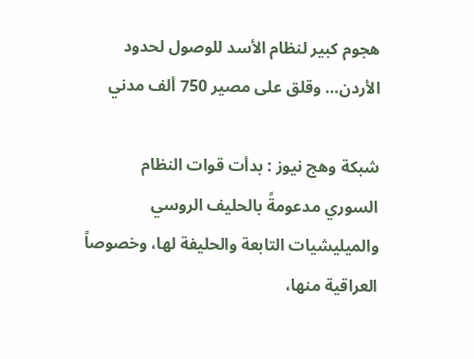هجوم كبير لنظام الأسد للوصول لحدود الأردن… وقلق على مصير 750 ألف مدني

شبكة وهج نيوز : بدأت قوات النظام السوري مدعومةً بالحليف الروسي والميليشيات التابعة والحليفة لها، وخصوصاً العراقية منها،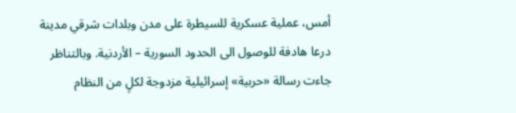أمس، عملية عسكرية للسيطرة على مدن وبلدات شرقي مدينة درعا هادفة للوصول الى الحدود السورية – الأردنية. وبالتناظر جاءت رسالة «حربية» إسرائيلية مزدوجة لكلٍ من النظام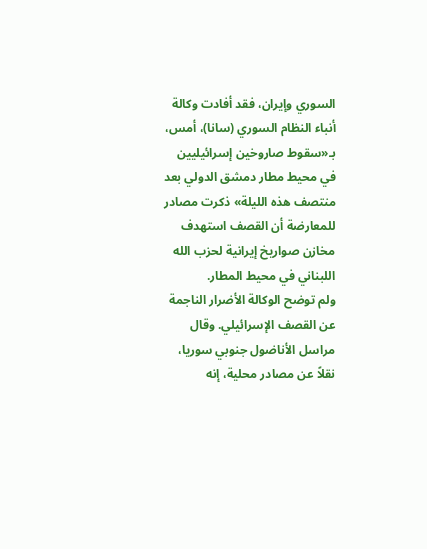السوري وإيران، فقد أفادت وكالة أنباء النظام السوري (سانا)، أمس، بـ«سقوط صاروخين إسرائيليين في محيط مطار دمشق الدولي بعد منتصف هذه الليلة» ذكرت مصادر للمعارضة أن القصف استهدف مخازن صواريخ إيرانية لحزب الله اللبناني في محيط المطار.
ولم توضح الوكالة الأضرار الناجمة عن القصف الإسرائيلي. وقال مراسل الأناضول جنوبي سوريا، نقلاً عن مصادر محلية، إنه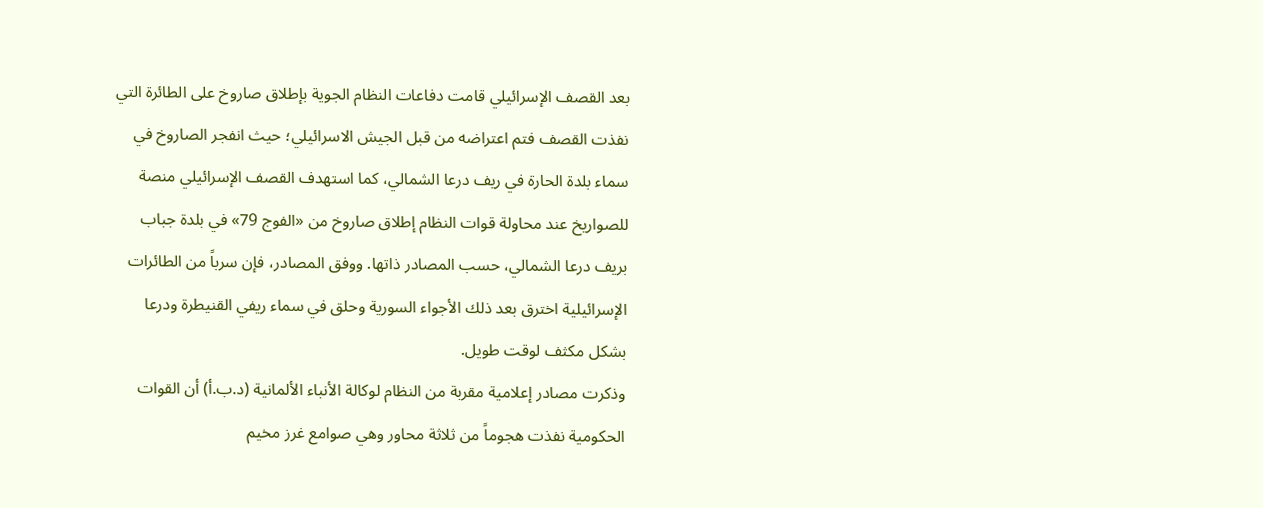بعد القصف الإسرائيلي قامت دفاعات النظام الجوية بإطلاق صاروخ على الطائرة التي نفذت القصف فتم اعتراضه من قبل الجيش الاسرائيلي؛ حيث انفجر الصاروخ في سماء بلدة الحارة في ريف درعا الشمالي، كما استهدف القصف الإسرائيلي منصة للصواريخ عند محاولة قوات النظام إطلاق صاروخ من «الفوج 79» في بلدة جباب بريف درعا الشمالي، حسب المصادر ذاتها. ووفق المصادر، فإن سرباً من الطائرات الإسرائيلية اخترق بعد ذلك الأجواء السورية وحلق في سماء ريفي القنيطرة ودرعا بشكل مكثف لوقت طويل.
وذكرت مصادر إعلامية مقربة من النظام لوكالة الأنباء الألمانية (د.ب.أ) أن القوات الحكومية نفذت هجوماً من ثلاثة محاور وهي صوامع غرز مخيم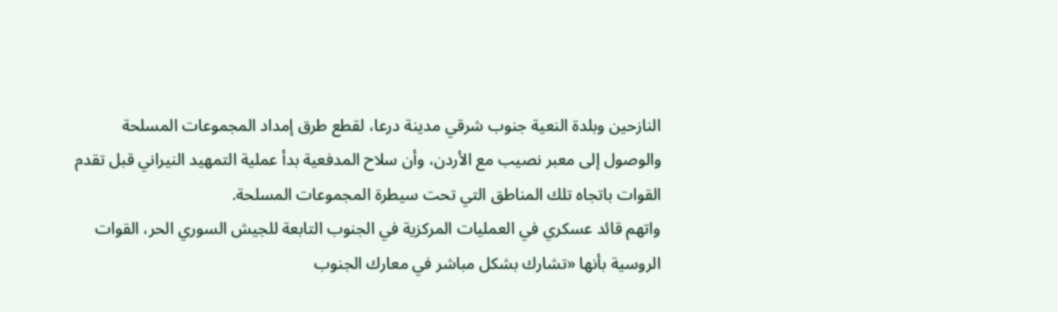النازحين وبلدة النعية جنوب شرقي مدينة درعا، لقطع طرق إمداد المجموعات المسلحة والوصول إلى معبر نصيب مع الأردن، وأن سلاح المدفعية بدأ عملية التمهيد النيراني قبل تقدم القوات باتجاه تلك المناطق التي تحت سيطرة المجموعات المسلحة.
واتهم قائد عسكري في العمليات المركزية في الجنوب التابعة للجيش السوري الحر، القوات الروسية بأنها «تشارك بشكل مباشر في معارك الجنوب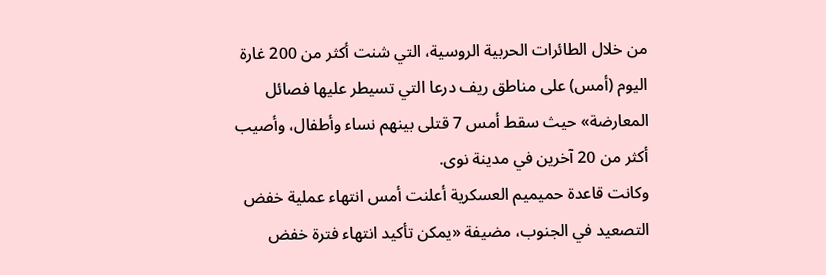من خلال الطائرات الحربية الروسية، التي شنت أكثر من 200 غارة اليوم (أمس) على مناطق ريف درعا التي تسيطر عليها فصائل المعارضة» حيث سقط أمس 7 قتلى بينهم نساء وأطفال، وأصيب أكثر من 20 آخرين في مدينة نوى.
وكانت قاعدة حميميم العسكرية أعلنت أمس انتهاء عملية خفض التصعيد في الجنوب، مضيفة «يمكن تأكيد انتهاء فترة خفض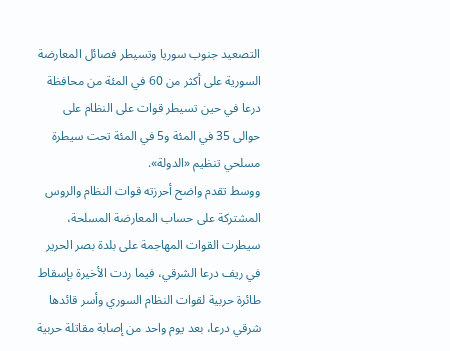التصعيد جنوب سوريا وتسيطر فصائل المعارضة السورية على أكثر من 60 في المئة من محافظة درعا في حين تسيطر قوات على النظام على حوالى 35 في المئة و5 في المئة تحت سيطرة مسلحي تنظيم «الدولة».
ووسط تقدم واضح أحرزته قوات النظام والروس المشتركة على حساب المعارضة المسلحة، سيطرت القوات المهاجمة على بلدة بصر الحرير في ريف درعا الشرقي، فيما ردت الأخيرة بإسقاط طائرة حربية لقوات النظام السوري وأسر قائدها شرقي درعا، بعد يوم واحد من إصابة مقاتلة حربية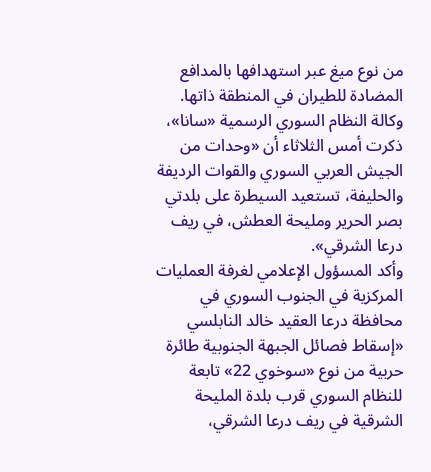من نوع ميغ عبر استهدافها بالمدافع المضادة للطيران في المنطقة ذاتها.
وكالة النظام السوري الرسمية «سانا»، ذكرت أمس الثلاثاء أن «وحدات من الجيش العربي السوري والقوات الرديفة والحليفة، تستعيد السيطرة على بلدتي بصر الحرير ومليحة العطش، في ريف درعا الشرقي».
وأكد المسؤول الإعلامي لغرفة العمليات المركزية في الجنوب السوري في محافظة درعا العقيد خالد النابلسي «إسقاط فصائل الجبهة الجنوبية طائرة حربية من نوع «سوخوي 22» تابعة للنظام السوري قرب بلدة المليحة الشرقية في ريف درعا الشرقي،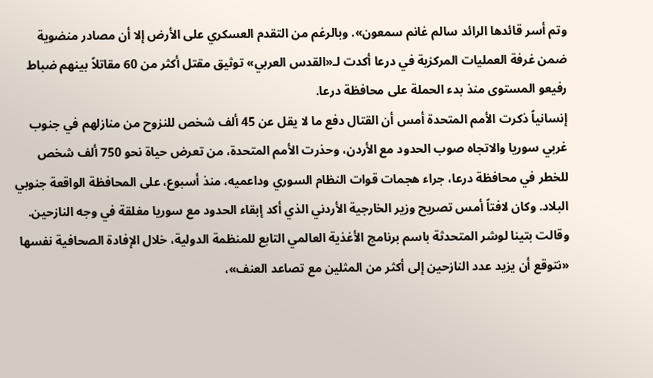وتم أسر قائدها الرائد سالم غانم سمعون». وبالرغم من التقدم العسكري على الأرض إلا أن مصادر منضوية ضمن غرفة العمليات المركزية في درعا أكدت لـ«القدس العربي» توثيق مقتل أكثر من 60 مقاتلاً بينهم ضباط رفيعو المستوى منذ بدء الحملة على محافظة درعا.
إنسانياً ذكرت الأمم المتحدة أمس أن القتال دفع ما لا يقل عن 45 ألف شخص للنزوح من منازلهم في جنوب غربي سوريا والاتجاه صوب الحدود مع الأردن، وحذرت الأمم المتحدة، من تعرض حياة نحو 750 ألف شخص للخطر في محافظة درعا، جراء هجمات قوات النظام السوري وداعميه، منذ أسبوع، على المحافظة الواقعة جنوبي البلاد. وكان لافتاً أمس تصريح وزير الخارجية الأردني الذي أكد إبقاء الحدود مع سوريا مغلقة في وجه النازحين.
وقالت بتينا لوشر المتحدثة باسم برنامج الأغذية العالمي التابع للمنظمة الدولية، خلال الإفادة الصحافية نفسها «نتوقع أن يزيد عدد النازحين إلى أكثر من المثلين مع تصاعد العنف»،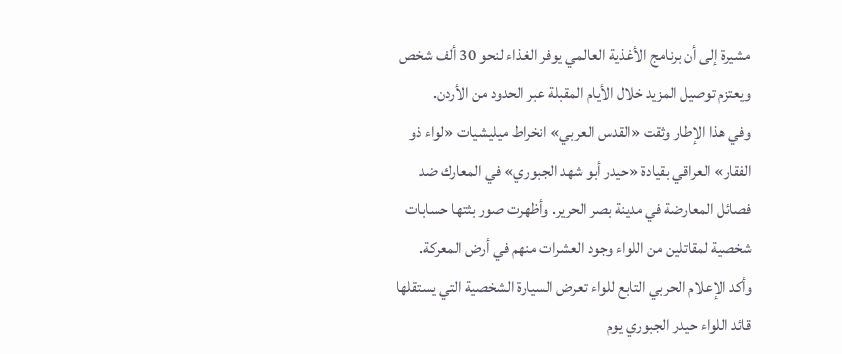مشيرة إلى أن برنامج الأغذية العالمي يوفر الغذاء لنحو 30 ألف شخص ويعتزم توصيل المزيد خلال الأيام المقبلة عبر الحدود من الأردن.
وفي هذا الإطار وثقت «القدس العربي» انخراط ميليشيات «لواء ذو الفقار» العراقي بقيادة «حيدر أبو شهد الجبوري» في المعارك ضد فصائل المعارضة في مدينة بصر الحرير. وأظهرت صور بثتها حسابات شخصية لمقاتلين من اللواء وجود العشرات منهم في أرض المعركة. وأكد الإعلام الحربي التابع للواء تعرض السيارة الشخصية التي يستقلها قائد اللواء حيدر الجبوري يوم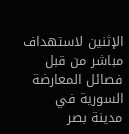الإثنين لاستهداف مباشر من قبل فصائل المعارضة السورية في مدينة بصر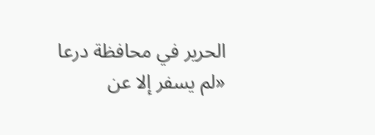الحرير في محافظة درعا «لم يسفر إلا عن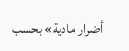أضرار مادية» بحسب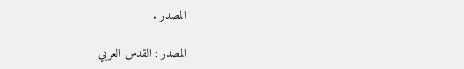المصدر .

المصدر : القدس العربي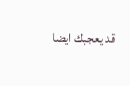قد يعجبك ايضا